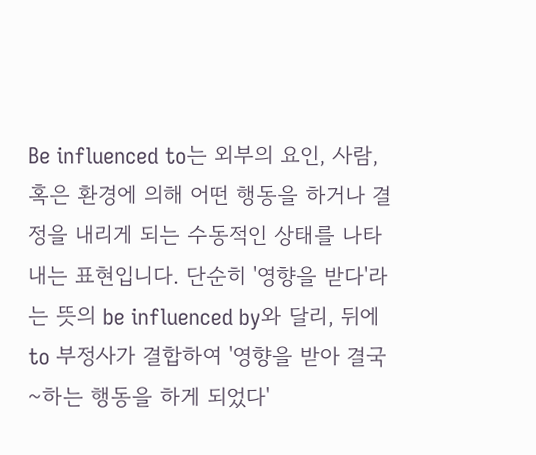Be influenced to는 외부의 요인, 사람, 혹은 환경에 의해 어떤 행동을 하거나 결정을 내리게 되는 수동적인 상태를 나타내는 표현입니다. 단순히 '영향을 받다'라는 뜻의 be influenced by와 달리, 뒤에 to 부정사가 결합하여 '영향을 받아 결국 ~하는 행동을 하게 되었다'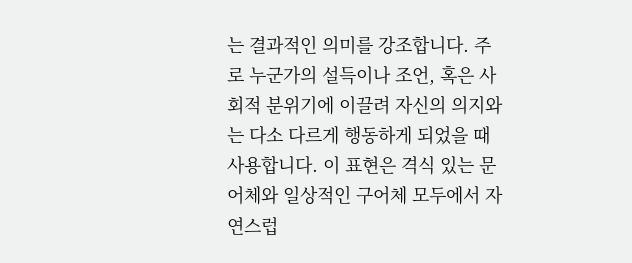는 결과적인 의미를 강조합니다. 주로 누군가의 설득이나 조언, 혹은 사회적 분위기에 이끌려 자신의 의지와는 다소 다르게 행동하게 되었을 때 사용합니다. 이 표현은 격식 있는 문어체와 일상적인 구어체 모두에서 자연스럽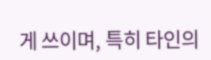게 쓰이며, 특히 타인의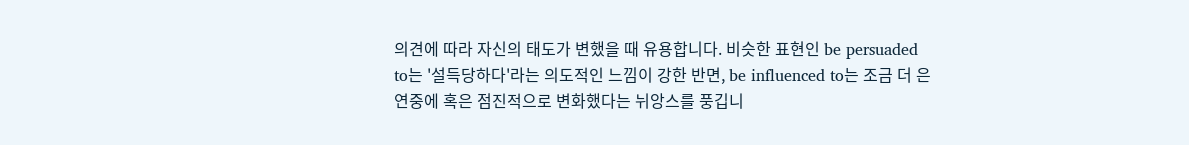의견에 따라 자신의 태도가 변했을 때 유용합니다. 비슷한 표현인 be persuaded to는 '설득당하다'라는 의도적인 느낌이 강한 반면, be influenced to는 조금 더 은연중에 혹은 점진적으로 변화했다는 뉘앙스를 풍깁니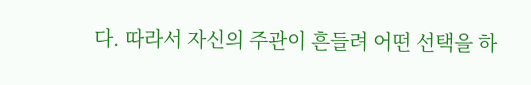다. 따라서 자신의 주관이 흔들려 어떤 선택을 하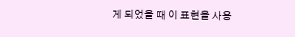게 되었을 때 이 표현을 사용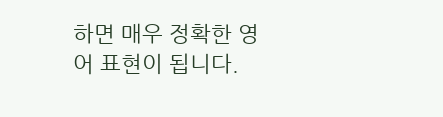하면 매우 정확한 영어 표현이 됩니다.